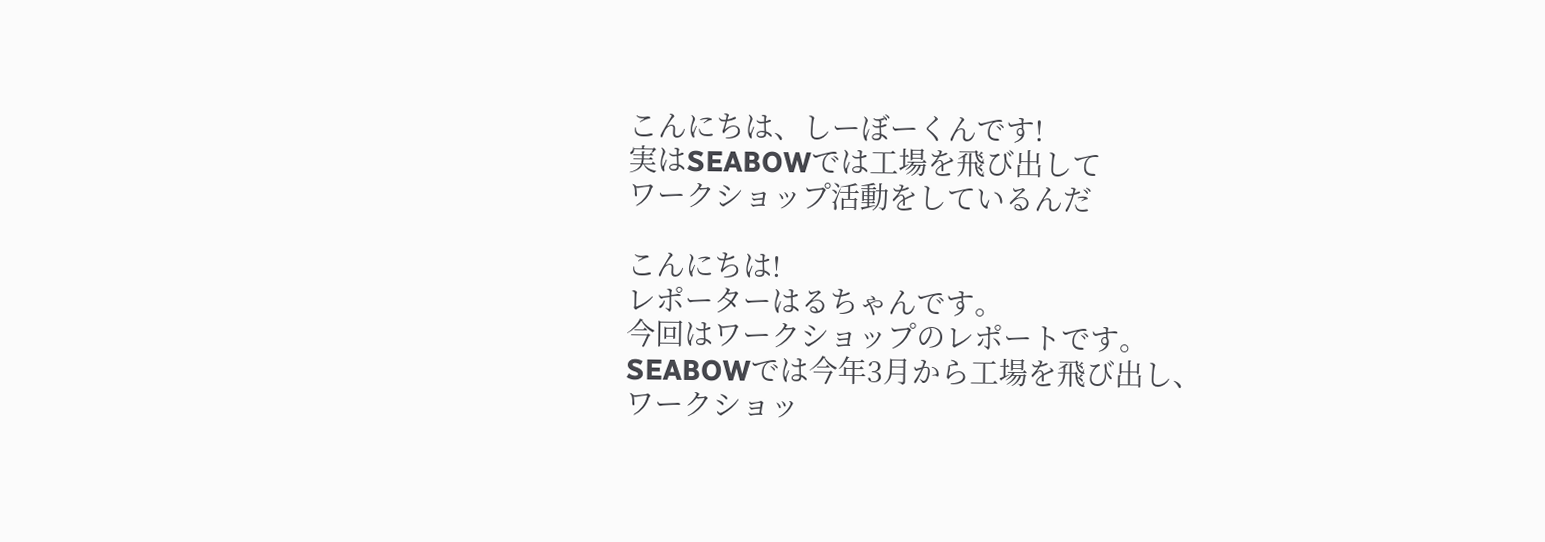こんにちは、しーぼーくんです!
実はSEABOWでは工場を飛び出して
ワークショップ活動をしているんだ

こんにちは!
レポーターはるちゃんです。
今回はワークショップのレポートです。
SEABOWでは今年3月から工場を飛び出し、
ワークショッ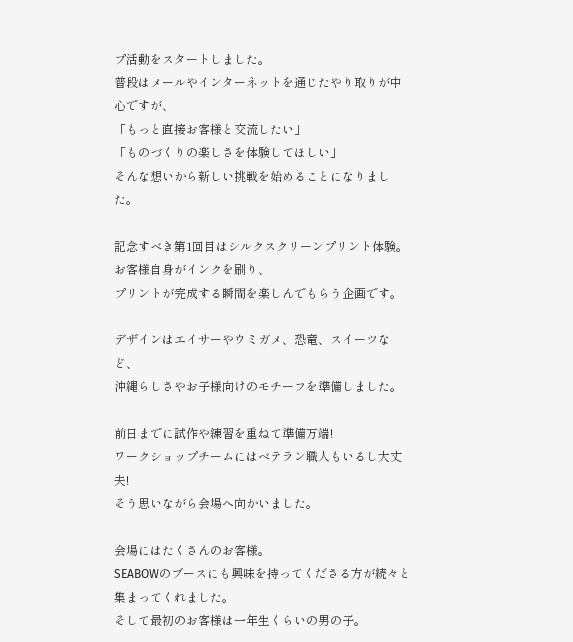プ活動をスタートしました。
普段はメールやインターネットを通じたやり取りが中心ですが、
「もっと直接お客様と交流したい」
「ものづくりの楽しさを体験してほしい」
そんな想いから新しい挑戦を始めることになりました。

記念すべき第1回目はシルクスクリーンプリント体験。
お客様自身がインクを刷り、
プリントが完成する瞬間を楽しんでもらう企画です。

デザインはエイサーやウミガメ、恐竜、スイーツなど、
沖縄らしさやお子様向けのモチーフを準備しました。

前日までに試作や練習を重ねて準備万端!
ワークショップチームにはベテラン職人もいるし大丈夫!
そう思いながら会場へ向かいました。

会場にはたくさんのお客様。
SEABOWのブースにも興味を持ってくださる方が続々と集まってくれました。
そして最初のお客様は一年生くらいの男の子。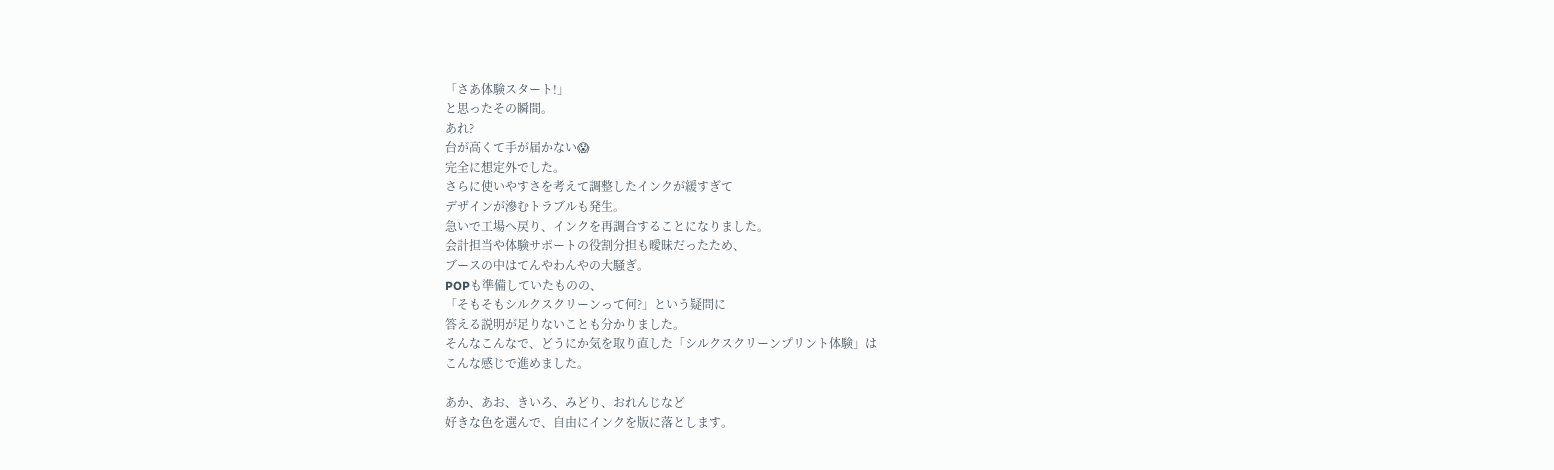「さあ体験スタート!」
と思ったその瞬間。
あれ?
台が高くて手が届かない😱
完全に想定外でした。
さらに使いやすさを考えて調整したインクが緩すぎて
デザインが滲むトラブルも発生。
急いで工場へ戻り、インクを再調合することになりました。
会計担当や体験サポートの役割分担も曖昧だったため、
ブースの中はてんやわんやの大騒ぎ。
POPも準備していたものの、
「そもそもシルクスクリーンって何?」という疑問に
答える説明が足りないことも分かりました。
そんなこんなで、どうにか気を取り直した「シルクスクリーンプリント体験」は
こんな感じで進めました。

あか、あお、きいろ、みどり、おれんじなど
好きな色を選んで、自由にインクを版に落とします。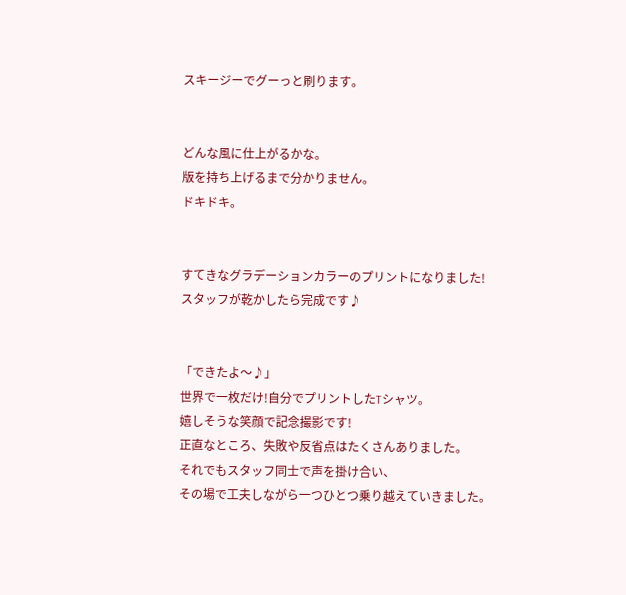スキージーでグーっと刷ります。


どんな風に仕上がるかな。
版を持ち上げるまで分かりません。
ドキドキ。


すてきなグラデーションカラーのプリントになりました!
スタッフが乾かしたら完成です♪


「できたよ〜♪」
世界で一枚だけ!自分でプリントしたTシャツ。
嬉しそうな笑顔で記念撮影です!
正直なところ、失敗や反省点はたくさんありました。
それでもスタッフ同士で声を掛け合い、
その場で工夫しながら一つひとつ乗り越えていきました。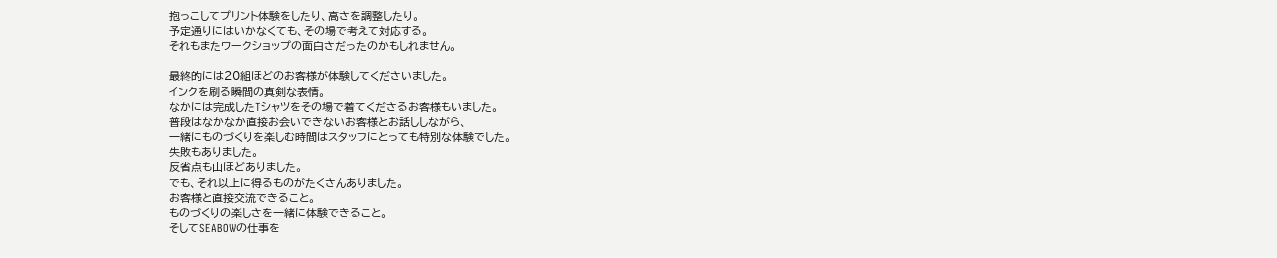抱っこしてプリント体験をしたり、高さを調整したり。
予定通りにはいかなくても、その場で考えて対応する。
それもまたワークショップの面白さだったのかもしれません。

最終的には20組ほどのお客様が体験してくださいました。
インクを刷る瞬間の真剣な表情。
なかには完成したTシャツをその場で着てくださるお客様もいました。
普段はなかなか直接お会いできないお客様とお話ししながら、
一緒にものづくりを楽しむ時間はスタッフにとっても特別な体験でした。
失敗もありました。
反省点も山ほどありました。
でも、それ以上に得るものがたくさんありました。
お客様と直接交流できること。
ものづくりの楽しさを一緒に体験できること。
そしてSEABOWの仕事を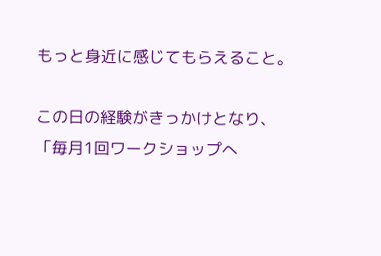もっと身近に感じてもらえること。

この日の経験がきっかけとなり、
「毎月1回ワークショップへ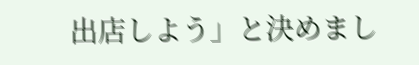出店しよう」と決めまし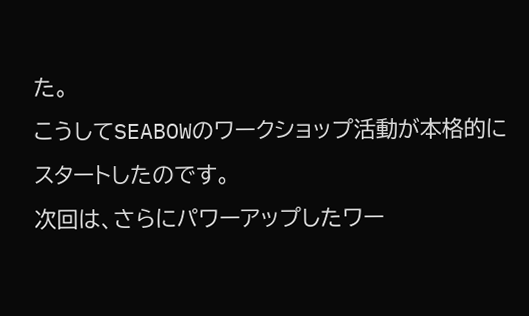た。
こうしてSEABOWのワークショップ活動が本格的にスタートしたのです。
次回は、さらにパワーアップしたワー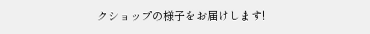クショップの様子をお届けします!